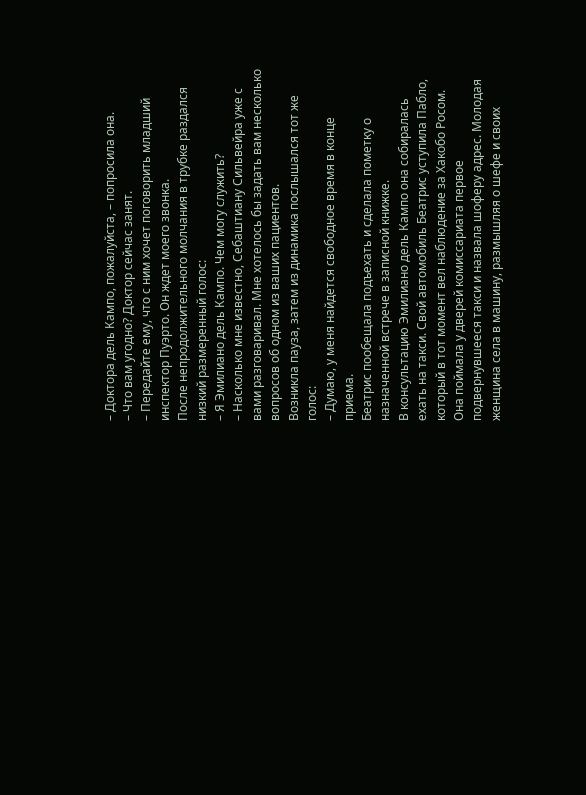– Доктора дель Кампо, пожалуйста, – попросила она.
– Что вам угодно? Доктор сейчас занят.
– Передайте ему, что с ним хочет поговорить младший инспектор Пуэрто. Он ждет моего звонка.
После непродолжительного молчания в трубке раздался низкий размеренный голос:
– Я Эмилиано дель Кампо. Чем могу служить?
– Насколько мне известно, Себаштиану Сильвейра уже с вами разговаривал. Мне хотелось бы задать вам несколько вопросов об одном из ваших пациентов.
Возникла пауза, затем из динамика послышался тот же голос:
– Думаю, у меня найдется свободное время в конце приема.
Беатрис пообещала подъехать и сделала пометку о назначенной встрече в записной книжке.
В консультацию Эмилиано дель Кампо она собиралась ехать на такси. Свой автомобиль Беатрис уступила Пабло, который в тот момент вел наблюдение за Хакобо Росом. Она поймала у дверей комиссариата первое подвернувшееся такси и назвала шоферу адрес. Молодая женщина села в машину, размышляя о шефе и своих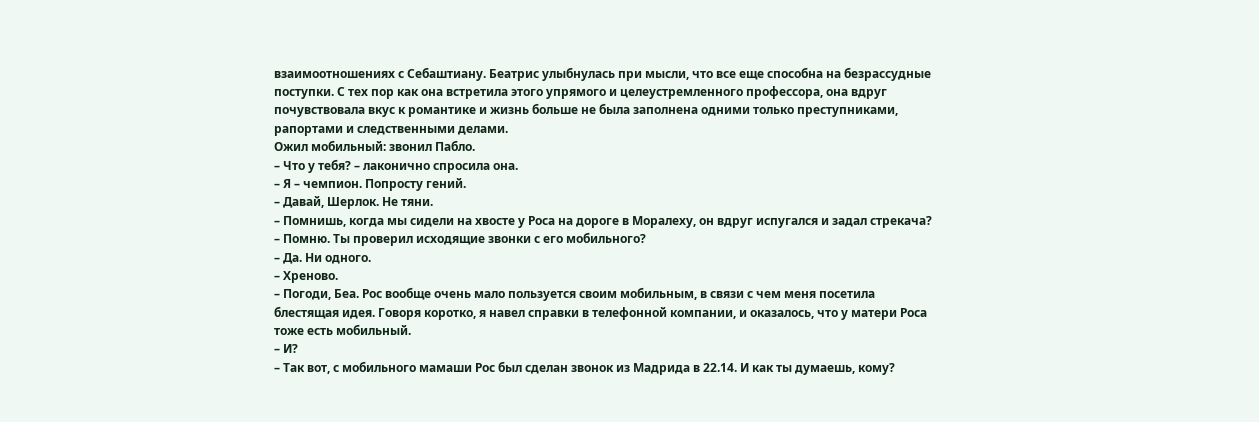взаимоотношениях с Себаштиану. Беатрис улыбнулась при мысли, что все еще способна на безрассудные поступки. С тех пор как она встретила этого упрямого и целеустремленного профессора, она вдруг почувствовала вкус к романтике и жизнь больше не была заполнена одними только преступниками, рапортами и следственными делами.
Ожил мобильный: звонил Пабло.
– Что у тебя? – лаконично спросила она.
– Я – чемпион. Попросту гений.
– Давай, Шерлок. Не тяни.
– Помнишь, когда мы сидели на хвосте у Роса на дороге в Моралеху, он вдруг испугался и задал стрекача?
– Помню. Ты проверил исходящие звонки с его мобильного?
– Да. Ни одного.
– Хреново.
– Погоди, Беа. Рос вообще очень мало пользуется своим мобильным, в связи с чем меня посетила блестящая идея. Говоря коротко, я навел справки в телефонной компании, и оказалось, что у матери Роса тоже есть мобильный.
– И?
– Так вот, с мобильного мамаши Рос был сделан звонок из Мадрида в 22.14. И как ты думаешь, кому?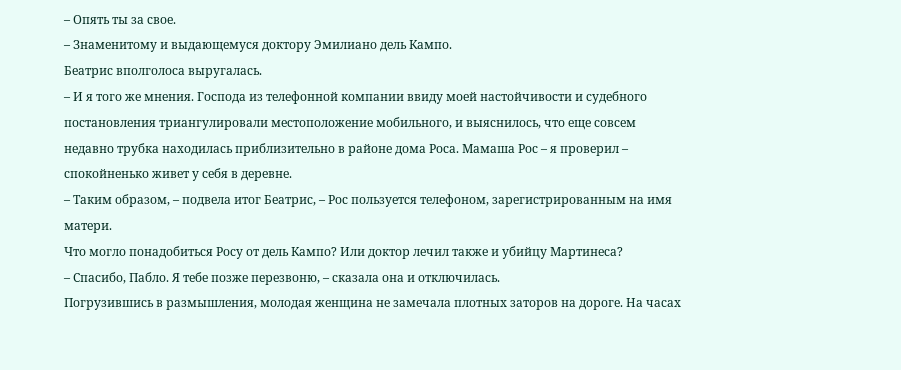– Опять ты за свое.
– Знаменитому и выдающемуся доктору Эмилиано дель Кампо.
Беатрис вполголоса выругалась.
– И я того же мнения. Господа из телефонной компании ввиду моей настойчивости и судебного постановления триангулировали местоположение мобильного, и выяснилось, что еще совсем недавно трубка находилась приблизительно в районе дома Роса. Мамаша Рос – я проверил – спокойненько живет у себя в деревне.
– Таким образом, – подвела итог Беатрис, – Рос пользуется телефоном, зарегистрированным на имя матери.
Что могло понадобиться Росу от дель Кампо? Или доктор лечил также и убийцу Мартинеса?
– Спасибо, Пабло. Я тебе позже перезвоню, – сказала она и отключилась.
Погрузившись в размышления, молодая женщина не замечала плотных заторов на дороге. На часах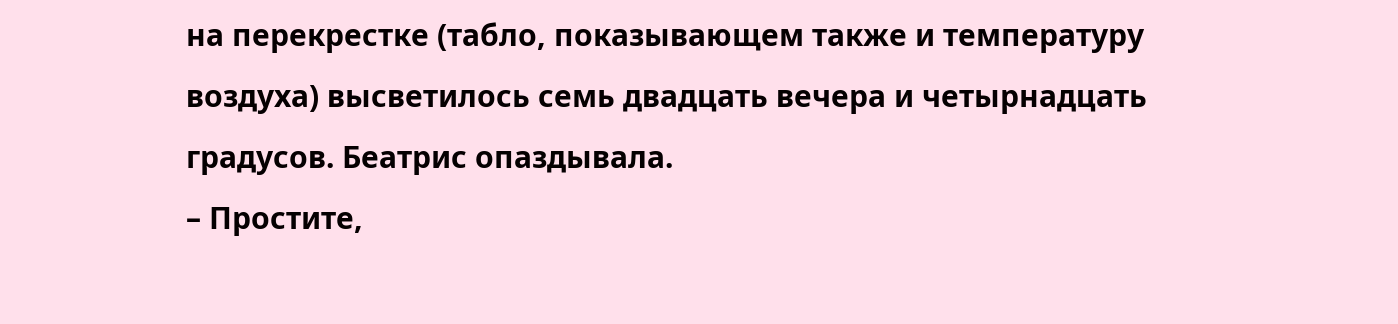на перекрестке (табло, показывающем также и температуру воздуха) высветилось семь двадцать вечера и четырнадцать градусов. Беатрис опаздывала.
– Простите,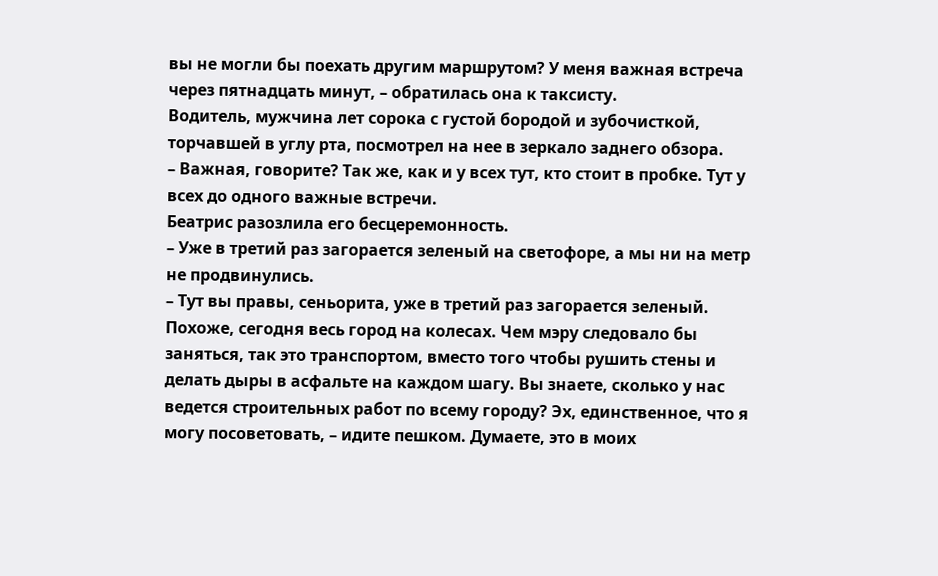вы не могли бы поехать другим маршрутом? У меня важная встреча через пятнадцать минут, – обратилась она к таксисту.
Водитель, мужчина лет сорока с густой бородой и зубочисткой, торчавшей в углу рта, посмотрел на нее в зеркало заднего обзора.
– Важная, говорите? Так же, как и у всех тут, кто стоит в пробке. Тут у всех до одного важные встречи.
Беатрис разозлила его бесцеремонность.
– Уже в третий раз загорается зеленый на светофоре, а мы ни на метр не продвинулись.
– Тут вы правы, сеньорита, уже в третий раз загорается зеленый. Похоже, сегодня весь город на колесах. Чем мэру следовало бы заняться, так это транспортом, вместо того чтобы рушить стены и делать дыры в асфальте на каждом шагу. Вы знаете, сколько у нас ведется строительных работ по всему городу? Эх, единственное, что я могу посоветовать, – идите пешком. Думаете, это в моих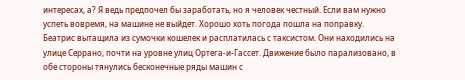интересах, а? Я ведь предпочел бы заработать, но я человек честный. Если вам нужно успеть вовремя, на машине не выйдет. Хорошо хоть погода пошла на поправку.
Беатрис вытащила из сумочки кошелек и расплатилась с таксистом. Они находились на улице Серрано, почти на уровне улиц Ортега-и-Гассет. Движение было парализовано, в обе стороны тянулись бесконечные ряды машин с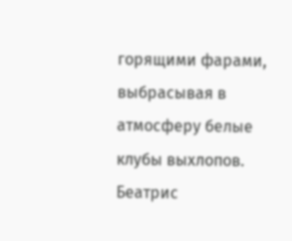горящими фарами, выбрасывая в атмосферу белые клубы выхлопов. Беатрис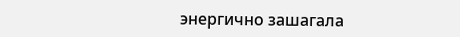энергично зашагала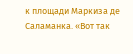к площади Маркиза де Саламанка. «Вот так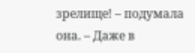зрелище! – подумала она. – Даже в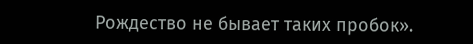Рождество не бывает таких пробок».